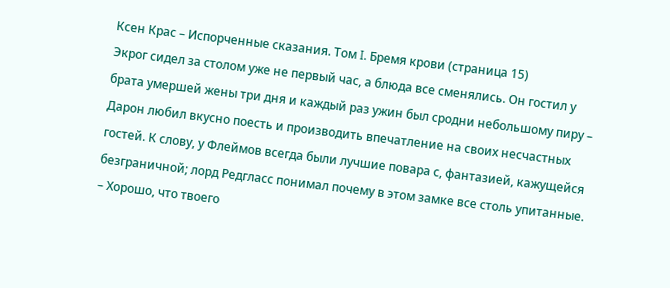Ксен Крас – Испорченные сказания. Том I. Бремя крови (страница 15)
Экрог сидел за столом уже не первый час, а блюда все сменялись. Он гостил у брата умершей жены три дня и каждый раз ужин был сродни небольшому пиру – Дарон любил вкусно поесть и производить впечатление на своих несчастных гостей. К слову, у Флеймов всегда были лучшие повара с, фантазией, кажущейся безграничной; лорд Редгласс понимал почему в этом замке все столь упитанные.
– Хорошо, что твоего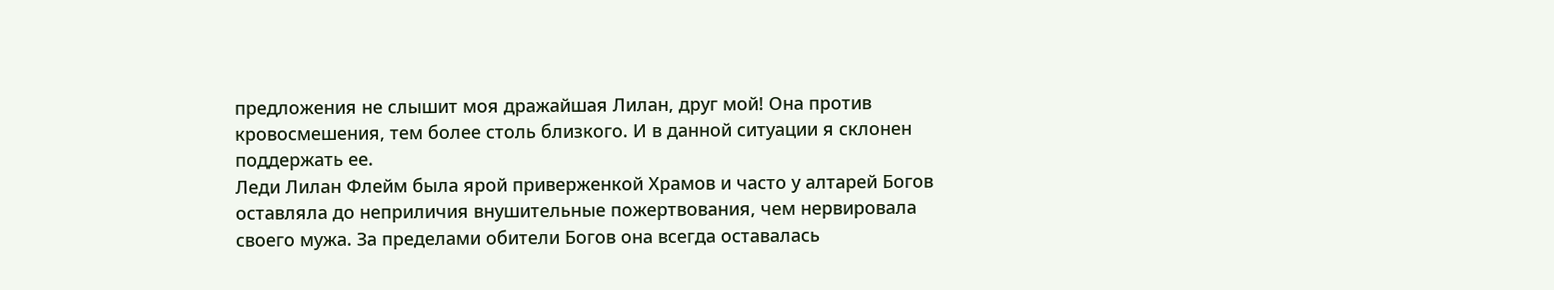предложения не слышит моя дражайшая Лилан, друг мой! Она против кровосмешения, тем более столь близкого. И в данной ситуации я склонен поддержать ее.
Леди Лилан Флейм была ярой приверженкой Храмов и часто у алтарей Богов оставляла до неприличия внушительные пожертвования, чем нервировала своего мужа. За пределами обители Богов она всегда оставалась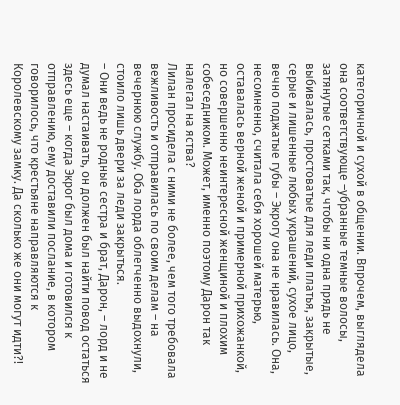категоричной и сухой в общении. Впрочем, выглядела она соответствующе –убранные темные волосы, затянутые сетками так, чтобы ни одна прядь не выбивалась, простоватые для леди платья, закрытые, серые и лишенные любых украшений, сухое лицо, вечно поджатые губы – Экрогу она не нравилась. Она, несомненно, считала себя хорошей матерью, оставалась верной женой и примерной прихожанкой, но совершенно неинтересной женщиной и плохим собеседником. Может, именно поэтому Дарон так налегал на яства?
Лилан просидела с ними не более, чем того требовала вежливость и отправилась по своим делам – на вечернюю службу. Оба лорда облегченно выдохнули, стоило лишь двери за леди закрыться.
– Они ведь не родные сестра и брат, Дарон, – лорд и не думал настаивать, он должен был найти повод остаться здесь еще – когда Экрог был дома и готовился к отправлению, ему доставили послание, в котором говорилось, что крестьяне направляются к Королевскому замку. Да сколько же они могут идти?!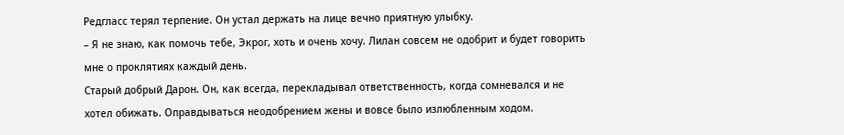Редгласс терял терпение. Он устал держать на лице вечно приятную улыбку.
– Я не знаю, как помочь тебе, Экрог, хоть и очень хочу. Лилан совсем не одобрит и будет говорить мне о проклятиях каждый день.
Старый добрый Дарон. Он, как всегда, перекладывал ответственность, когда сомневался и не хотел обижать. Оправдываться неодобрением жены и вовсе было излюбленным ходом.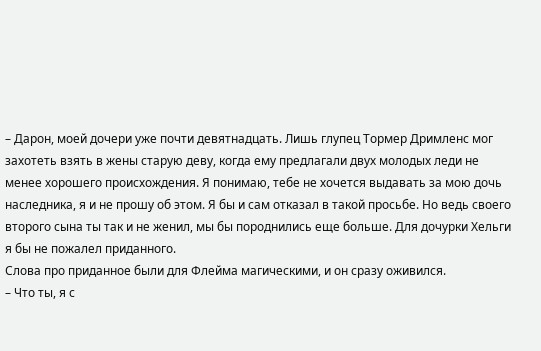– Дарон, моей дочери уже почти девятнадцать. Лишь глупец Тормер Дримленс мог захотеть взять в жены старую деву, когда ему предлагали двух молодых леди не менее хорошего происхождения. Я понимаю, тебе не хочется выдавать за мою дочь наследника, я и не прошу об этом. Я бы и сам отказал в такой просьбе. Но ведь своего второго сына ты так и не женил, мы бы породнились еще больше. Для дочурки Хельги я бы не пожалел приданного.
Слова про приданное были для Флейма магическими, и он сразу оживился.
– Что ты, я с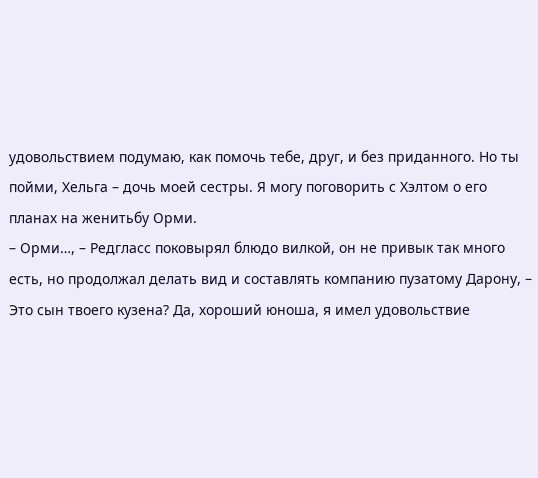удовольствием подумаю, как помочь тебе, друг, и без приданного. Но ты пойми, Хельга – дочь моей сестры. Я могу поговорить с Хэлтом о его планах на женитьбу Орми.
– Орми…, – Редгласс поковырял блюдо вилкой, он не привык так много есть, но продолжал делать вид и составлять компанию пузатому Дарону, – Это сын твоего кузена? Да, хороший юноша, я имел удовольствие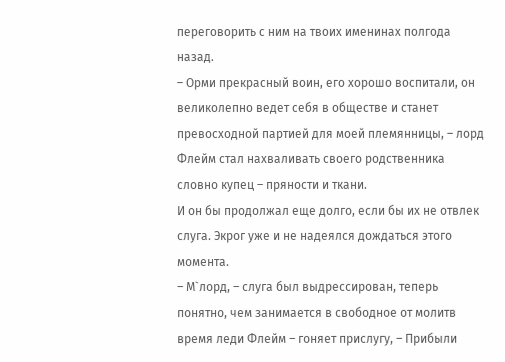переговорить с ним на твоих именинах полгода назад.
– Орми прекрасный воин, его хорошо воспитали, он великолепно ведет себя в обществе и станет превосходной партией для моей племянницы, – лорд Флейм стал нахваливать своего родственника словно купец – пряности и ткани.
И он бы продолжал еще долго, если бы их не отвлек слуга. Экрог уже и не надеялся дождаться этого момента.
– М`лорд, – слуга был выдрессирован, теперь понятно, чем занимается в свободное от молитв время леди Флейм – гоняет прислугу, – Прибыли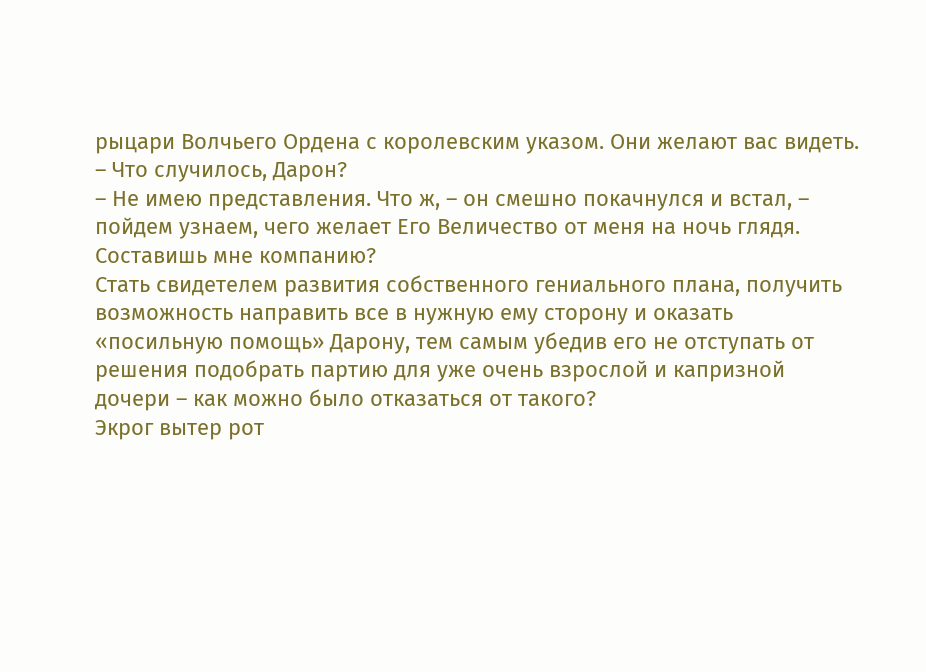рыцари Волчьего Ордена с королевским указом. Они желают вас видеть.
– Что случилось, Дарон?
– Не имею представления. Что ж, – он смешно покачнулся и встал, – пойдем узнаем, чего желает Его Величество от меня на ночь глядя. Составишь мне компанию?
Стать свидетелем развития собственного гениального плана, получить возможность направить все в нужную ему сторону и оказать «посильную помощь» Дарону, тем самым убедив его не отступать от решения подобрать партию для уже очень взрослой и капризной дочери – как можно было отказаться от такого?
Экрог вытер рот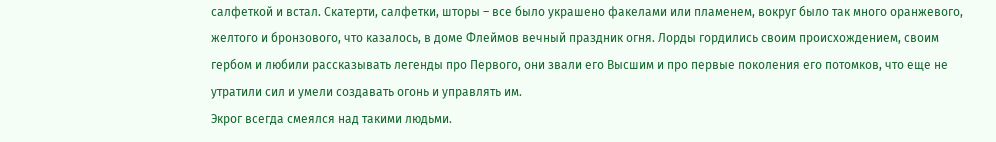салфеткой и встал. Скатерти, салфетки, шторы – все было украшено факелами или пламенем, вокруг было так много оранжевого, желтого и бронзового, что казалось, в доме Флеймов вечный праздник огня. Лорды гордились своим происхождением, своим гербом и любили рассказывать легенды про Первого, они звали его Высшим и про первые поколения его потомков, что еще не утратили сил и умели создавать огонь и управлять им.
Экрог всегда смеялся над такими людьми.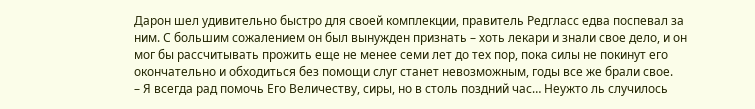Дарон шел удивительно быстро для своей комплекции, правитель Редгласс едва поспевал за ним. С большим сожалением он был вынужден признать – хоть лекари и знали свое дело, и он мог бы рассчитывать прожить еще не менее семи лет до тех пор, пока силы не покинут его окончательно и обходиться без помощи слуг станет невозможным, годы все же брали свое.
– Я всегда рад помочь Его Величеству, сиры, но в столь поздний час… Неужто ль случилось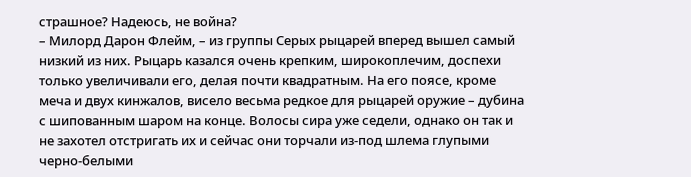страшное? Надеюсь, не война?
– Милорд Дарон Флейм, – из группы Серых рыцарей вперед вышел самый низкий из них. Рыцарь казался очень крепким, широкоплечим, доспехи только увеличивали его, делая почти квадратным. На его поясе, кроме меча и двух кинжалов, висело весьма редкое для рыцарей оружие – дубина с шипованным шаром на конце. Волосы сира уже седели, однако он так и не захотел отстригать их и сейчас они торчали из-под шлема глупыми черно-белыми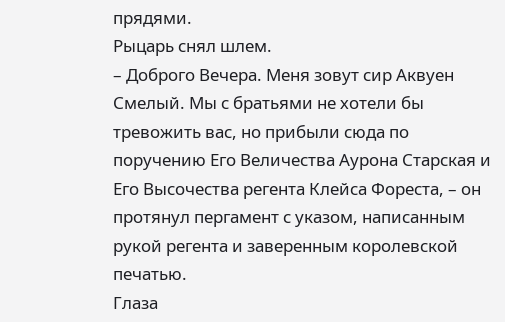прядями.
Рыцарь снял шлем.
– Доброго Вечера. Меня зовут сир Аквуен Смелый. Мы с братьями не хотели бы тревожить вас, но прибыли сюда по поручению Его Величества Аурона Старская и Его Высочества регента Клейса Фореста, – он протянул пергамент с указом, написанным рукой регента и заверенным королевской печатью.
Глаза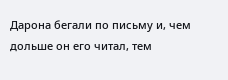Дарона бегали по письму и, чем дольше он его читал, тем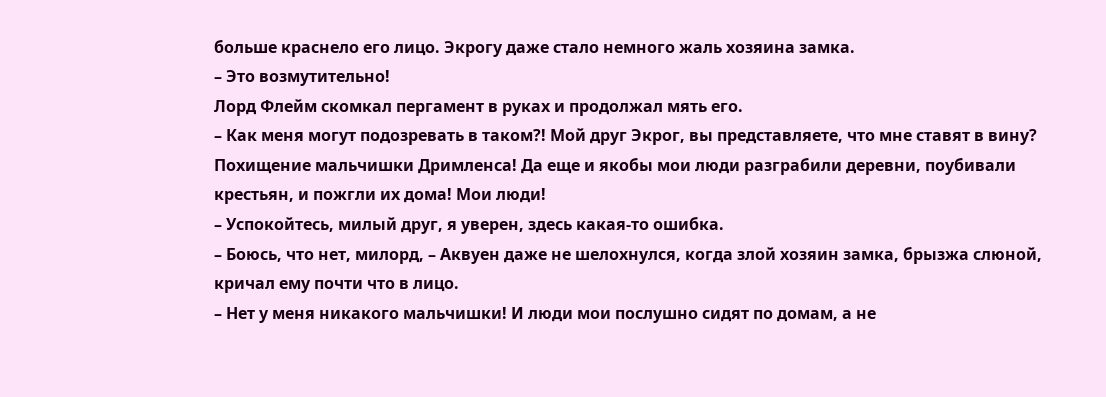больше краснело его лицо. Экрогу даже стало немного жаль хозяина замка.
– Это возмутительно!
Лорд Флейм скомкал пергамент в руках и продолжал мять его.
– Как меня могут подозревать в таком?! Мой друг Экрог, вы представляете, что мне ставят в вину? Похищение мальчишки Дримленса! Да еще и якобы мои люди разграбили деревни, поубивали крестьян, и пожгли их дома! Мои люди!
– Успокойтесь, милый друг, я уверен, здесь какая-то ошибка.
– Боюсь, что нет, милорд, – Аквуен даже не шелохнулся, когда злой хозяин замка, брызжа слюной, кричал ему почти что в лицо.
– Нет у меня никакого мальчишки! И люди мои послушно сидят по домам, а не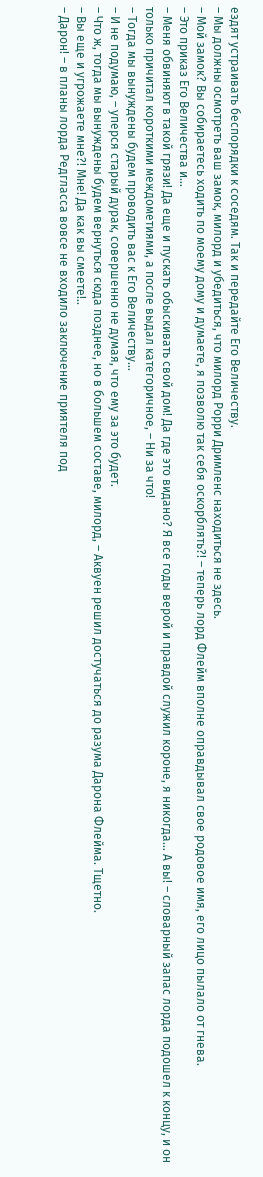ездят устраивать беспорядки к соседям. Так и передайте Его Величеству.
– Мы должны осмотреть ваш замок, милорд и убедиться, что милорд Рорри Дримленс находиться не здесь.
– Мой замок? Вы собираетесь ходить по моему дому и думаете, я позволю так себя оскорблять?! – теперь лорд Флейм вполне оправдывал свое родовое имя, его лицо пылало от гнева.
– Это приказ Его Величества и…
– Меня обвиняют в такой грязи! Да еще и пускать обыскивать свой дом! Да где это видано? Я все годы верой и правдой служил короне, я никогда… А вы! – словарный запас лорда подошел к концу, и он только причитал короткими междометиями, а после выдал категоричное, – Ни за что!
– Тогда мы вынуждены будем проводить вас к Его Величеству…
– И не подумаю, – уперся старый дурак, совершенно не думая, что ему за это будет.
– Что ж, тогда мы вынуждены будем вернуться сюда позднее, но в большем составе, милорд, – Аквуен решил достучаться до разума Дарона Флейма. Тщетно.
– Вы еще и угрожаете мне?! Мне! Да как вы смеете!..
– Дарон! – в планы лорда Редгласса вовсе не входило заключение приятеля под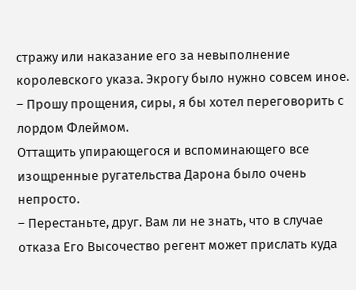стражу или наказание его за невыполнение королевского указа. Экрогу было нужно совсем иное. – Прошу прощения, сиры, я бы хотел переговорить с лордом Флеймом.
Оттащить упирающегося и вспоминающего все изощренные ругательства Дарона было очень непросто.
– Перестаньте, друг. Вам ли не знать, что в случае отказа Его Высочество регент может прислать куда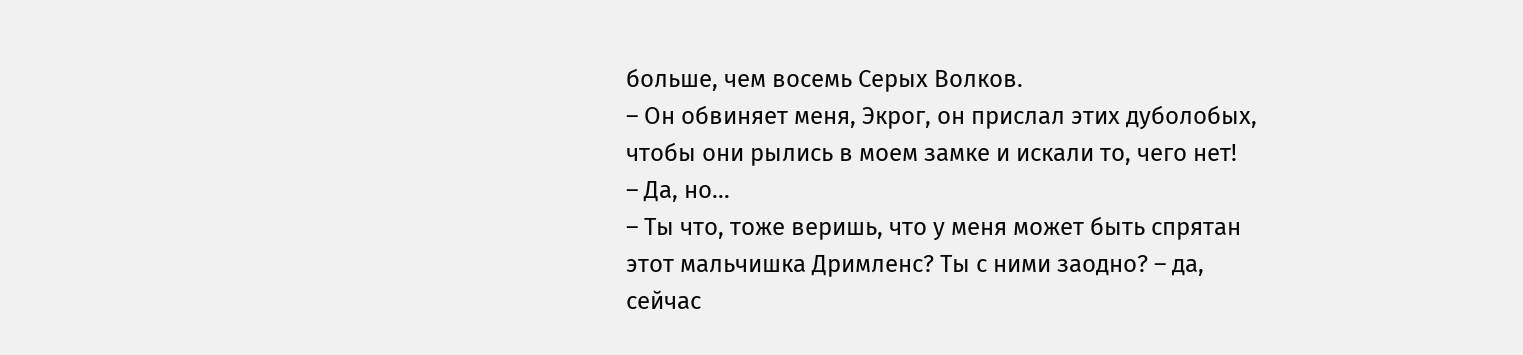больше, чем восемь Серых Волков.
– Он обвиняет меня, Экрог, он прислал этих дуболобых, чтобы они рылись в моем замке и искали то, чего нет!
– Да, но…
– Ты что, тоже веришь, что у меня может быть спрятан этот мальчишка Дримленс? Ты с ними заодно? – да, сейчас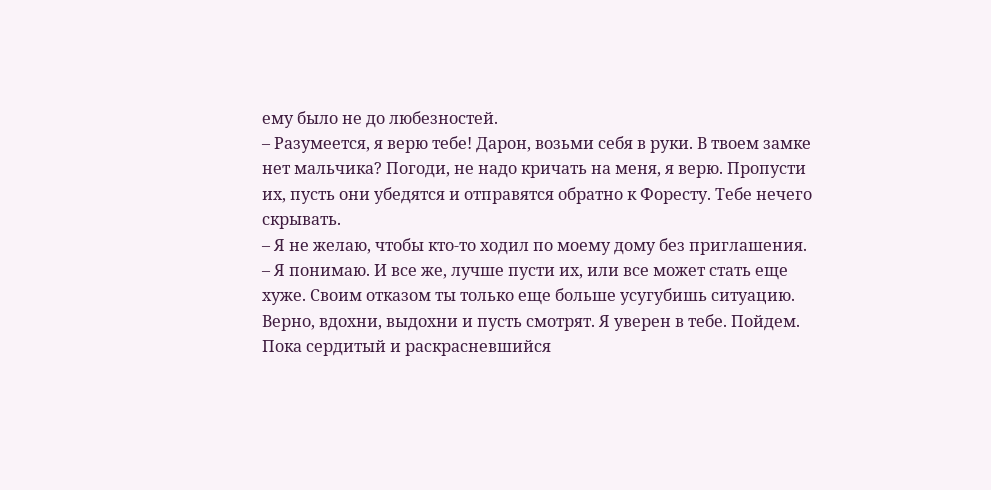ему было не до любезностей.
– Разумеется, я верю тебе! Дарон, возьми себя в руки. В твоем замке нет мальчика? Погоди, не надо кричать на меня, я верю. Пропусти их, пусть они убедятся и отправятся обратно к Форесту. Тебе нечего скрывать.
– Я не желаю, чтобы кто-то ходил по моему дому без приглашения.
– Я понимаю. И все же, лучше пусти их, или все может стать еще хуже. Своим отказом ты только еще больше усугубишь ситуацию. Верно, вдохни, выдохни и пусть смотрят. Я уверен в тебе. Пойдем.
Пока сердитый и раскрасневшийся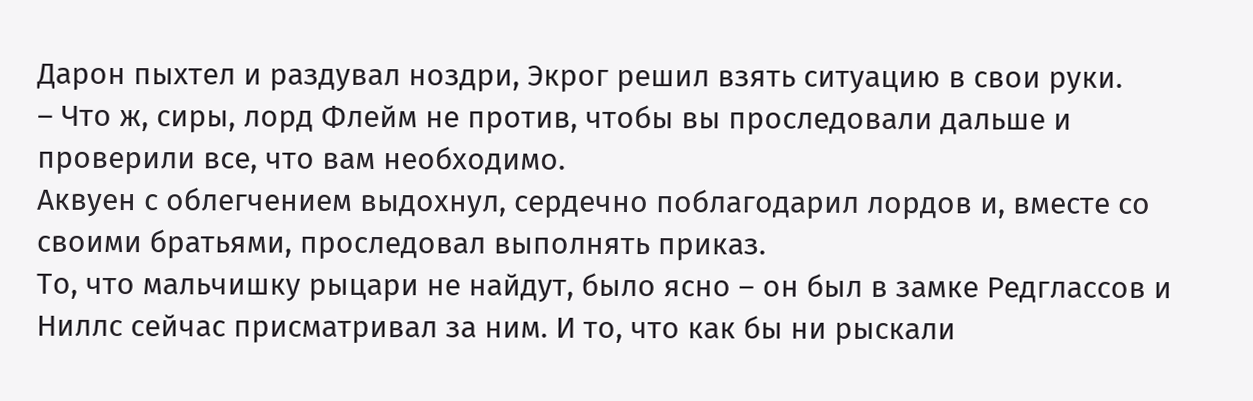Дарон пыхтел и раздувал ноздри, Экрог решил взять ситуацию в свои руки.
– Что ж, сиры, лорд Флейм не против, чтобы вы проследовали дальше и проверили все, что вам необходимо.
Аквуен с облегчением выдохнул, сердечно поблагодарил лордов и, вместе со своими братьями, проследовал выполнять приказ.
То, что мальчишку рыцари не найдут, было ясно – он был в замке Редглассов и Ниллс сейчас присматривал за ним. И то, что как бы ни рыскали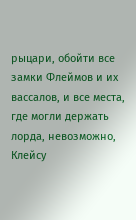рыцари, обойти все замки Флеймов и их вассалов, и все места, где могли держать лорда, невозможно, Клейсу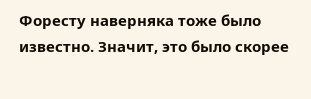Форесту наверняка тоже было известно. Значит, это было скорее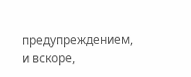предупреждением, и вскоре,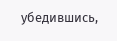убедившись,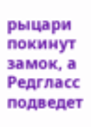рыцари покинут замок, а Редгласс подведет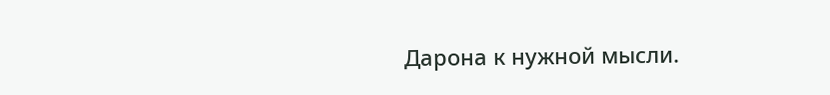Дарона к нужной мысли.